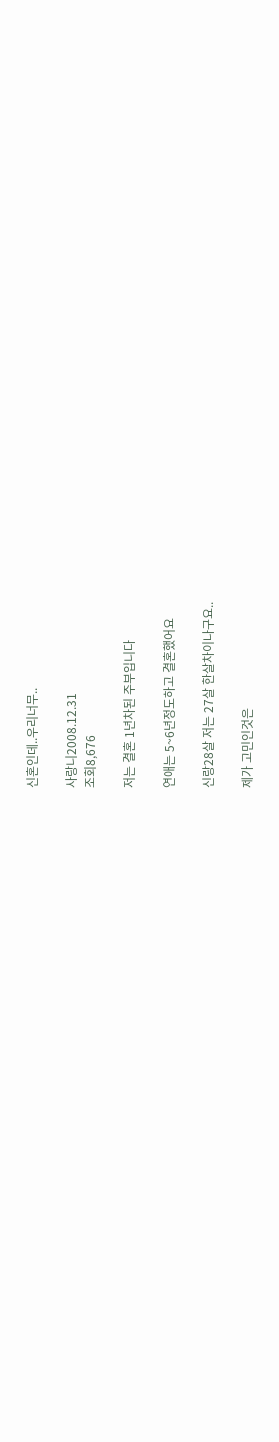신혼인데..우리너무..

사랑니2008.12.31
조회8,676

저는 결혼 1년차된 주부입니다

연애는 5~6년정도하고 결혼했어요

신랑28살 저는 27살 한살차이나구요..

제가 고민인것은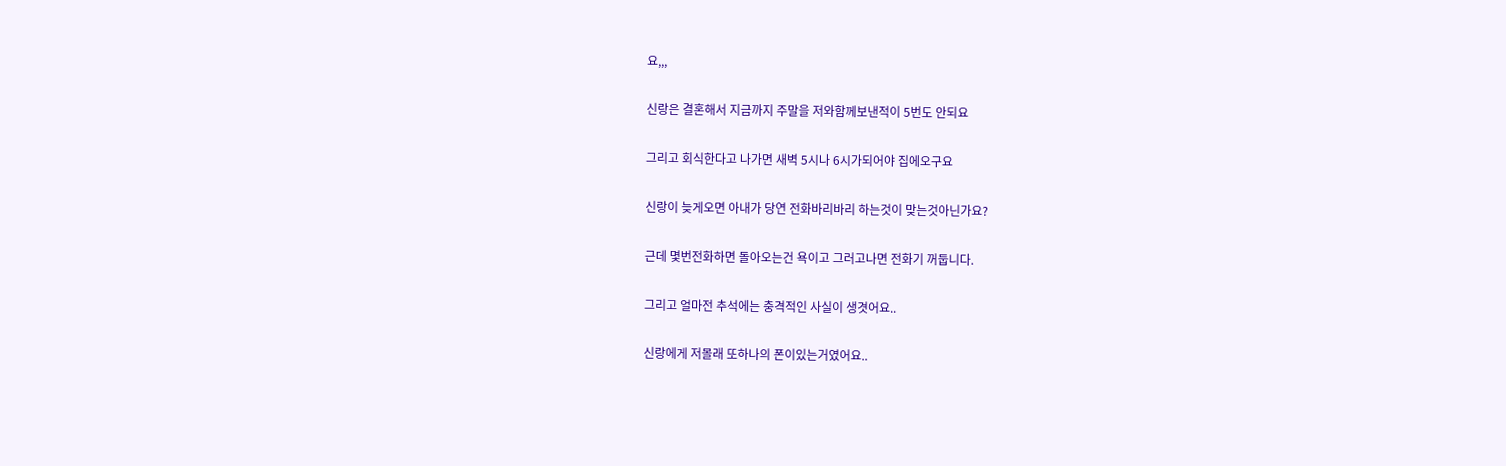요,,,

신랑은 결혼해서 지금까지 주말을 저와함께보낸적이 5번도 안되요

그리고 회식한다고 나가면 새벽 5시나 6시가되어야 집에오구요

신랑이 늦게오면 아내가 당연 전화바리바리 하는것이 맞는것아닌가요?

근데 몇번전화하면 돌아오는건 욕이고 그러고나면 전화기 꺼둡니다.

그리고 얼마전 추석에는 충격적인 사실이 생겻어요..

신랑에게 저몰래 또하나의 폰이있는거였어요..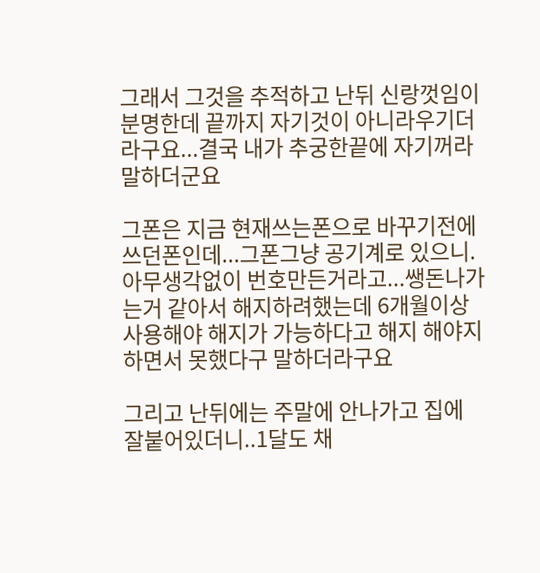그래서 그것을 추적하고 난뒤 신랑껏임이 분명한데 끝까지 자기것이 아니라우기더라구요...결국 내가 추궁한끝에 자기꺼라말하더군요

그폰은 지금 현재쓰는폰으로 바꾸기전에 쓰던폰인데...그폰그냥 공기계로 있으니.아무생각없이 번호만든거라고...쌩돈나가는거 같아서 해지하려했는데 6개월이상 사용해야 해지가 가능하다고 해지 해야지 하면서 못했다구 말하더라구요

그리고 난뒤에는 주말에 안나가고 집에 잘붙어있더니..1달도 채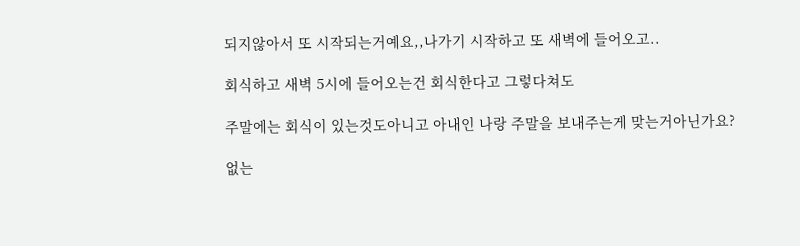되지않아서 또 시작되는거예요,,나가기 시작하고 또 새벽에 들어오고..

회식하고 새벽 5시에 들어오는건 회식한다고 그렇다쳐도

주말에는 회식이 있는것도아니고 아내인 나랑 주말을 보내주는게 맞는거아닌가요?

없는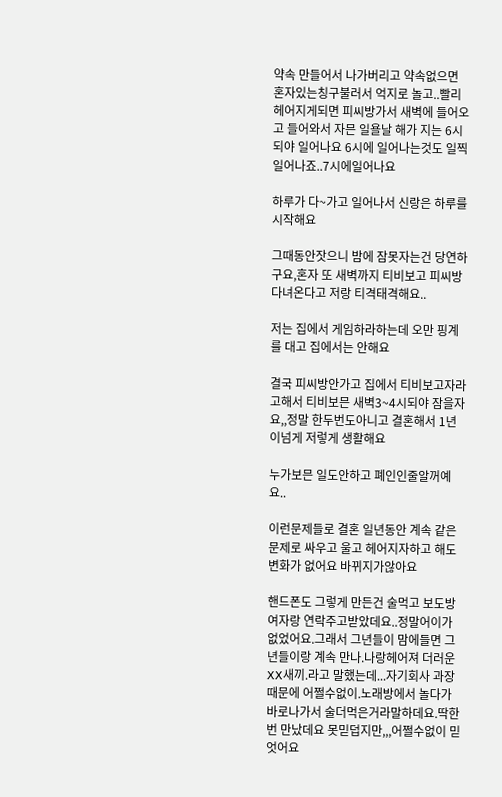약속 만들어서 나가버리고 약속없으면 혼자있는칭구불러서 억지로 놀고..빨리 헤어지게되면 피씨방가서 새벽에 들어오고 들어와서 자믄 일욜날 해가 지는 6시되야 일어나요 6시에 일어나는것도 일찍일어나죠..7시에일어나요

하루가 다~가고 일어나서 신랑은 하루를 시작해요

그때동안잣으니 밤에 잠못자는건 당연하구요,혼자 또 새벽까지 티비보고 피씨방다녀온다고 저랑 티격태격해요..

저는 집에서 게임하라하는데 오만 핑계를 대고 집에서는 안해요

결국 피씨방안가고 집에서 티비보고자라고해서 티비보믄 새벽3~4시되야 잠을자요,,정말 한두번도아니고 결혼해서 1년이넘게 저렇게 생활해요

누가보믄 일도안하고 폐인인줄알꺼예요..

이런문제들로 결혼 일년동안 계속 같은 문제로 싸우고 울고 헤어지자하고 해도 변화가 없어요 바뀌지가않아요

핸드폰도 그렇게 만든건 술먹고 보도방여자랑 연락주고받았데요..정말어이가 없었어요.그래서 그년들이 맘에들면 그년들이랑 계속 만나.나랑헤어져 더러운XX새끼.라고 말했는데...자기회사 과장때문에 어쩔수없이.노래방에서 놀다가 바로나가서 술더먹은거라말하데요.딱한번 만났데요 못믿덥지만,,,어쩔수없이 믿엇어요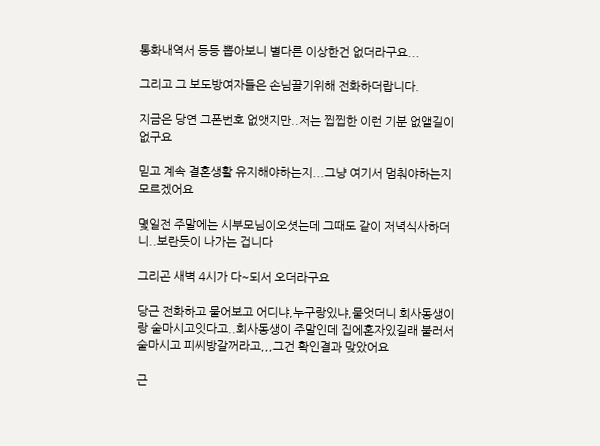통화내역서 등등 뽑아보니 별다른 이상한건 없더라구요...

그리고 그 보도방여자들은 손님끌기위해 전화하더랍니다.

지금은 당연 그폰번호 없앳지만..저는 찝찝한 이런 기분 없앨길이 없구요

믿고 계속 결혼생활 유지해야하는지...그냥 여기서 멈춰야하는지모르겠어요

몇일전 주말에는 시부모님이오셧는데 그때도 같이 저녁식사하더니..보란듯이 나가는 겁니다

그리곤 새벽 4시가 다~되서 오더라구요

당근 전화하고 물어보고 어디냐,누구랑있냐,물엇더니 회사동생이랑 술마시고잇다고..회사동생이 주말인데 집에혼자있길래 불러서 술마시고 피씨방갈꺼라고,,,그건 확인결과 맞았어요

근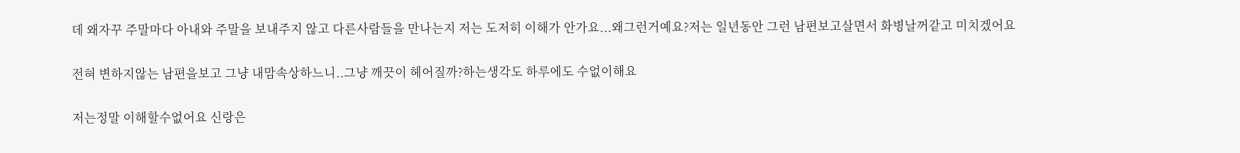데 왜자꾸 주말마다 아내와 주말을 보내주지 않고 다른사람들을 만나는지 저는 도저히 이해가 안가요...왜그런거예요?저는 일년동안 그런 남편보고살면서 화병날꺼같고 미치겠어요

전혀 변하지않는 남편을보고 그냥 내맘속상하느니..그냥 깨끗이 헤어질까?하는생각도 하루에도 수없이해요

저는정말 이해할수없어요 신랑은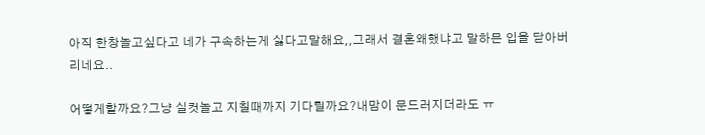아직 한창놀고싶다고 네가 구속하는게 싫다고말해요,,그래서 결혼왜했냐고 말하믄 입을 닫아버리네요..

어떻게할까요?그냥 실컷놀고 지칠때까지 기다릴까요?내맘이 문드러지더라도 ㅠ